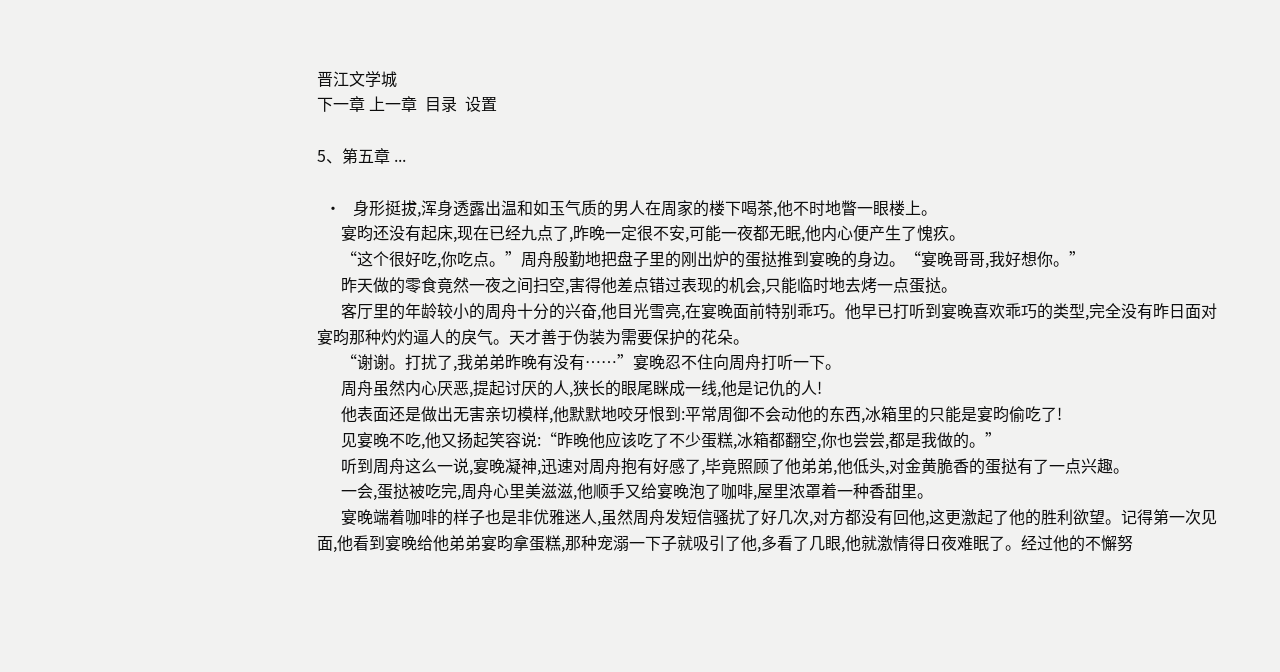晋江文学城
下一章 上一章  目录  设置

5、第五章 ...

  •   身形挺拔,浑身透露出温和如玉气质的男人在周家的楼下喝茶,他不时地瞥一眼楼上。
      宴昀还没有起床,现在已经九点了,昨晚一定很不安,可能一夜都无眠,他内心便产生了愧疚。
      “这个很好吃,你吃点。”周舟殷勤地把盘子里的刚出炉的蛋挞推到宴晚的身边。“宴晚哥哥,我好想你。”
      昨天做的零食竟然一夜之间扫空,害得他差点错过表现的机会,只能临时地去烤一点蛋挞。
      客厅里的年龄较小的周舟十分的兴奋,他目光雪亮,在宴晚面前特别乖巧。他早已打听到宴晚喜欢乖巧的类型,完全没有昨日面对宴昀那种灼灼逼人的戾气。天才善于伪装为需要保护的花朵。
      “谢谢。打扰了,我弟弟昨晚有没有……”宴晚忍不住向周舟打听一下。
      周舟虽然内心厌恶,提起讨厌的人,狭长的眼尾眯成一线,他是记仇的人!
      他表面还是做出无害亲切模样,他默默地咬牙恨到:平常周御不会动他的东西,冰箱里的只能是宴昀偷吃了!
      见宴晚不吃,他又扬起笑容说:“昨晚他应该吃了不少蛋糕,冰箱都翻空,你也尝尝,都是我做的。”
      听到周舟这么一说,宴晚凝神,迅速对周舟抱有好感了,毕竟照顾了他弟弟,他低头,对金黄脆香的蛋挞有了一点兴趣。
      一会,蛋挞被吃完,周舟心里美滋滋,他顺手又给宴晚泡了咖啡,屋里浓罩着一种香甜里。
      宴晚端着咖啡的样子也是非优雅迷人,虽然周舟发短信骚扰了好几次,对方都没有回他,这更激起了他的胜利欲望。记得第一次见面,他看到宴晚给他弟弟宴昀拿蛋糕,那种宠溺一下子就吸引了他,多看了几眼,他就激情得日夜难眠了。经过他的不懈努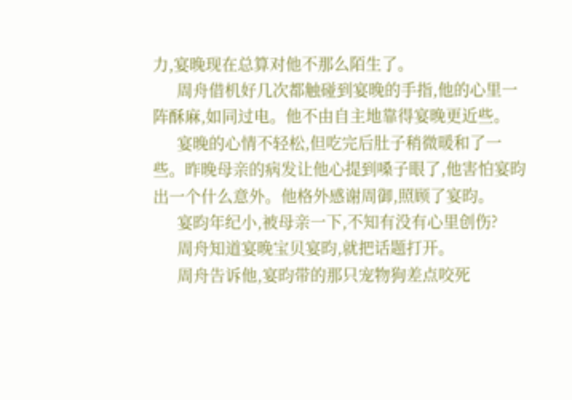力,宴晚现在总算对他不那么陌生了。
      周舟借机好几次都触碰到宴晚的手指,他的心里一阵酥麻,如同过电。他不由自主地靠得宴晚更近些。
      宴晚的心情不轻松,但吃完后肚子稍微暖和了一些。昨晚母亲的病发让他心提到嗓子眼了,他害怕宴昀出一个什么意外。他格外感谢周御,照顾了宴昀。
      宴昀年纪小,被母亲一下,不知有没有心里创伤?
      周舟知道宴晚宝贝宴昀,就把话题打开。
      周舟告诉他,宴昀带的那只宠物狗差点咬死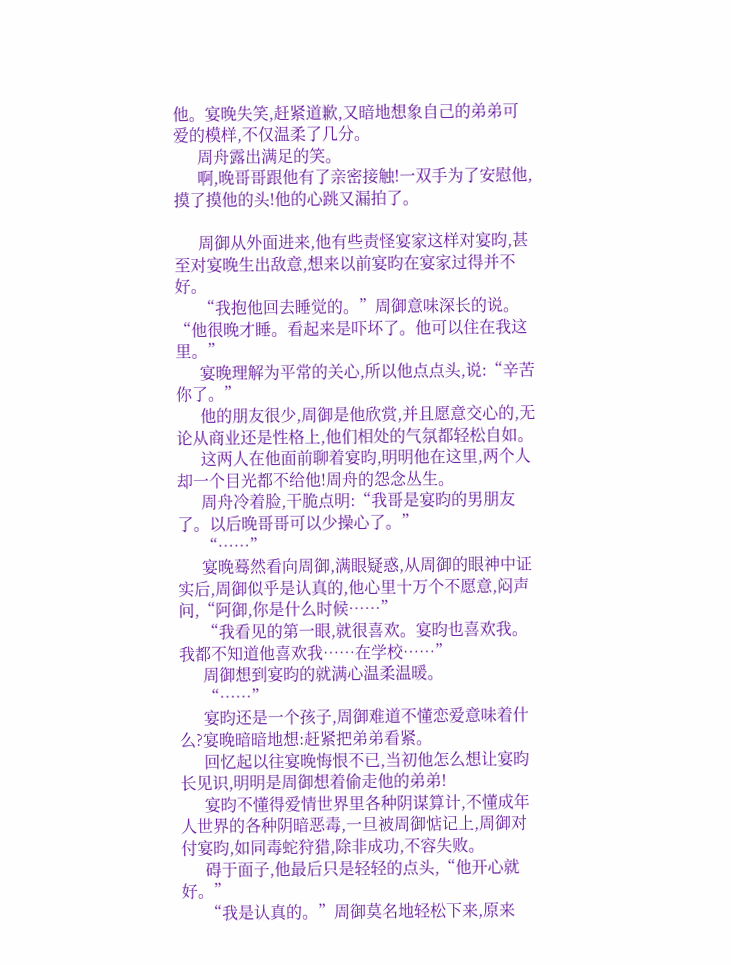他。宴晚失笑,赶紧道歉,又暗地想象自己的弟弟可爱的模样,不仅温柔了几分。
      周舟露出满足的笑。
      啊,晚哥哥跟他有了亲密接触!一双手为了安慰他,摸了摸他的头!他的心跳又漏拍了。

      周御从外面进来,他有些责怪宴家这样对宴昀,甚至对宴晚生出敌意,想来以前宴昀在宴家过得并不好。
      “我抱他回去睡觉的。”周御意味深长的说。“他很晚才睡。看起来是吓坏了。他可以住在我这里。”
      宴晚理解为平常的关心,所以他点点头,说:“辛苦你了。”
      他的朋友很少,周御是他欣赏,并且愿意交心的,无论从商业还是性格上,他们相处的气氛都轻松自如。
      这两人在他面前聊着宴昀,明明他在这里,两个人却一个目光都不给他!周舟的怨念丛生。
      周舟冷着脸,干脆点明:“我哥是宴昀的男朋友了。以后晚哥哥可以少操心了。”
      “……”
      宴晚蓦然看向周御,满眼疑惑,从周御的眼神中证实后,周御似乎是认真的,他心里十万个不愿意,闷声问,“阿御,你是什么时候……”
      “我看见的第一眼,就很喜欢。宴昀也喜欢我。我都不知道他喜欢我……在学校……”
      周御想到宴昀的就满心温柔温暖。
      “……”
      宴昀还是一个孩子,周御难道不懂恋爱意味着什么?宴晚暗暗地想:赶紧把弟弟看紧。
      回忆起以往宴晚悔恨不已,当初他怎么想让宴昀长见识,明明是周御想着偷走他的弟弟!
      宴昀不懂得爱情世界里各种阴谋算计,不懂成年人世界的各种阴暗恶毒,一旦被周御惦记上,周御对付宴昀,如同毒蛇狩猎,除非成功,不容失败。
      碍于面子,他最后只是轻轻的点头,“他开心就好。”
      “我是认真的。”周御莫名地轻松下来,原来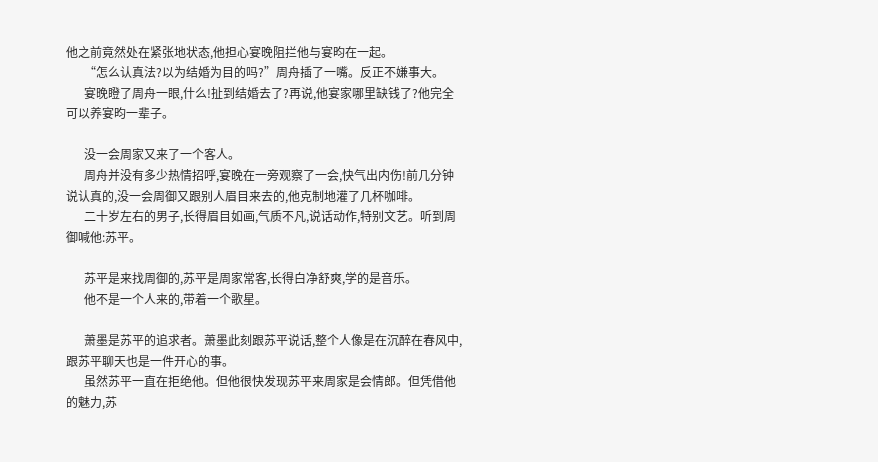他之前竟然处在紧张地状态,他担心宴晚阻拦他与宴昀在一起。
      “怎么认真法?以为结婚为目的吗?”周舟插了一嘴。反正不嫌事大。
      宴晚瞪了周舟一眼,什么!扯到结婚去了?再说,他宴家哪里缺钱了?他完全可以养宴昀一辈子。

      没一会周家又来了一个客人。
      周舟并没有多少热情招呼,宴晚在一旁观察了一会,快气出内伤!前几分钟说认真的,没一会周御又跟别人眉目来去的,他克制地灌了几杯咖啡。
      二十岁左右的男子,长得眉目如画,气质不凡,说话动作,特别文艺。听到周御喊他:苏平。

      苏平是来找周御的,苏平是周家常客,长得白净舒爽,学的是音乐。
      他不是一个人来的,带着一个歌星。

      萧墨是苏平的追求者。萧墨此刻跟苏平说话,整个人像是在沉醉在春风中,跟苏平聊天也是一件开心的事。
      虽然苏平一直在拒绝他。但他很快发现苏平来周家是会情郎。但凭借他的魅力,苏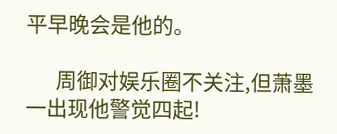平早晚会是他的。

      周御对娱乐圈不关注,但萧墨一出现他警觉四起!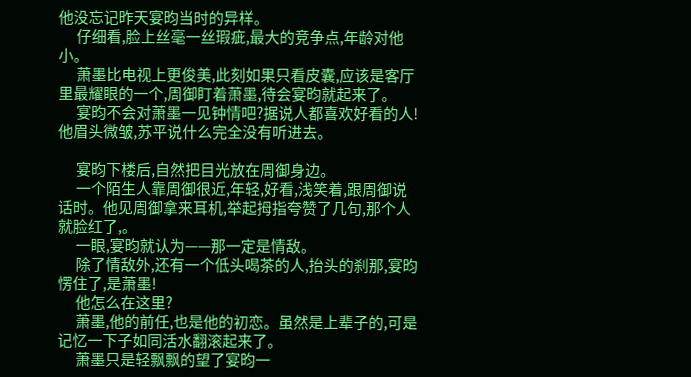他没忘记昨天宴昀当时的异样。
      仔细看,脸上丝毫一丝瑕疵,最大的竞争点,年龄对他小。
      萧墨比电视上更俊美,此刻如果只看皮囊,应该是客厅里最耀眼的一个,周御盯着萧墨,待会宴昀就起来了。
      宴昀不会对萧墨一见钟情吧?据说人都喜欢好看的人!他眉头微皱,苏平说什么完全没有听进去。

      宴昀下楼后,自然把目光放在周御身边。
      一个陌生人靠周御很近,年轻,好看,浅笑着,跟周御说话时。他见周御拿来耳机,举起拇指夸赞了几句,那个人就脸红了,。
      一眼,宴昀就认为——那一定是情敌。
      除了情敌外,还有一个低头喝茶的人,抬头的刹那,宴昀愣住了,是萧墨!
      他怎么在这里?
      萧墨,他的前任,也是他的初恋。虽然是上辈子的,可是记忆一下子如同活水翻滚起来了。
      萧墨只是轻飘飘的望了宴昀一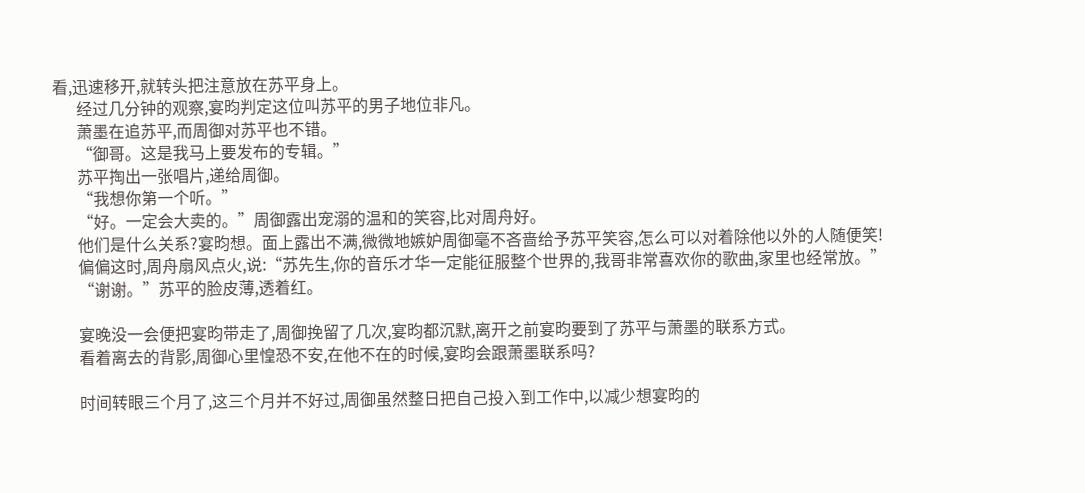看,迅速移开,就转头把注意放在苏平身上。
      经过几分钟的观察,宴昀判定这位叫苏平的男子地位非凡。
      萧墨在追苏平,而周御对苏平也不错。
      “御哥。这是我马上要发布的专辑。”
      苏平掏出一张唱片,递给周御。
      “我想你第一个听。”
      “好。一定会大卖的。”周御露出宠溺的温和的笑容,比对周舟好。
      他们是什么关系?宴昀想。面上露出不满,微微地嫉妒周御毫不吝啬给予苏平笑容,怎么可以对着除他以外的人随便笑!
      偏偏这时,周舟扇风点火,说:“苏先生,你的音乐才华一定能征服整个世界的,我哥非常喜欢你的歌曲,家里也经常放。”
      “谢谢。”苏平的脸皮薄,透着红。

      宴晚没一会便把宴昀带走了,周御挽留了几次,宴昀都沉默,离开之前宴昀要到了苏平与萧墨的联系方式。
      看着离去的背影,周御心里惶恐不安,在他不在的时候,宴昀会跟萧墨联系吗?

      时间转眼三个月了,这三个月并不好过,周御虽然整日把自己投入到工作中,以减少想宴昀的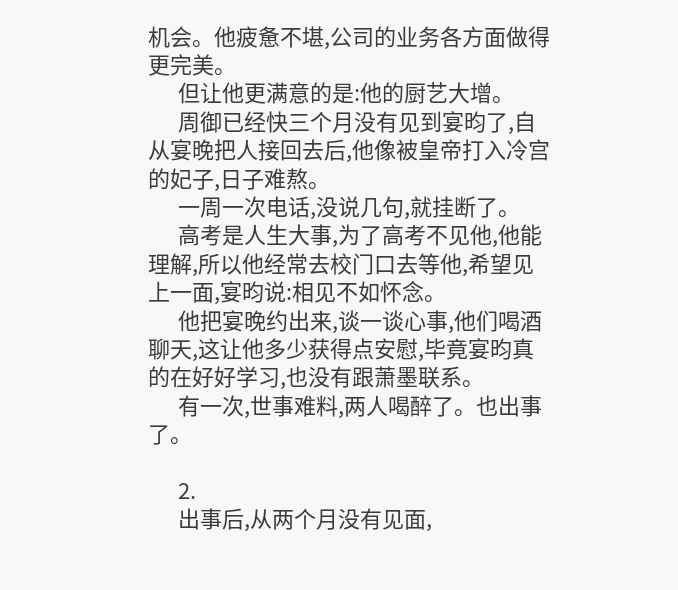机会。他疲惫不堪,公司的业务各方面做得更完美。
      但让他更满意的是:他的厨艺大增。
      周御已经快三个月没有见到宴昀了,自从宴晚把人接回去后,他像被皇帝打入冷宫的妃子,日子难熬。
      一周一次电话,没说几句,就挂断了。
      高考是人生大事,为了高考不见他,他能理解,所以他经常去校门口去等他,希望见上一面,宴昀说:相见不如怀念。
      他把宴晚约出来,谈一谈心事,他们喝酒聊天,这让他多少获得点安慰,毕竟宴昀真的在好好学习,也没有跟萧墨联系。
      有一次,世事难料,两人喝醉了。也出事了。

      2.
      出事后,从两个月没有见面,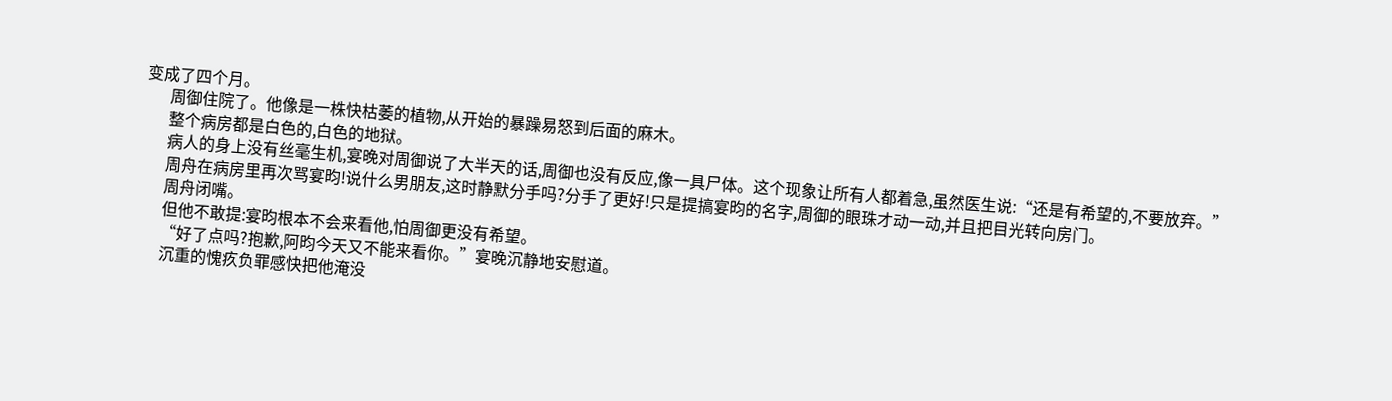变成了四个月。
      周御住院了。他像是一株快枯萎的植物,从开始的暴躁易怒到后面的麻木。
      整个病房都是白色的,白色的地狱。
      病人的身上没有丝毫生机,宴晚对周御说了大半天的话,周御也没有反应,像一具尸体。这个现象让所有人都着急,虽然医生说:“还是有希望的,不要放弃。”
      周舟在病房里再次骂宴昀!说什么男朋友,这时静默分手吗?分手了更好!只是提搞宴昀的名字,周御的眼珠才动一动,并且把目光转向房门。
      周舟闭嘴。
      但他不敢提:宴昀根本不会来看他,怕周御更没有希望。
      “好了点吗?抱歉,阿昀今天又不能来看你。”宴晚沉静地安慰道。
      沉重的愧疚负罪感快把他淹没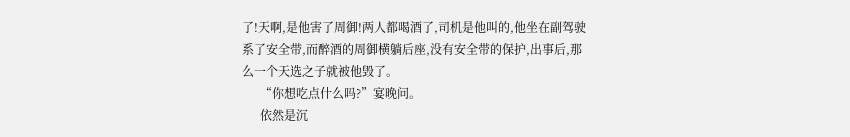了!天啊,是他害了周御!两人都喝酒了,司机是他叫的,他坐在副驾驶系了安全带,而醉酒的周御横躺后座,没有安全带的保护,出事后,那么一个天选之子就被他毁了。
      “你想吃点什么吗?”宴晚问。
      依然是沉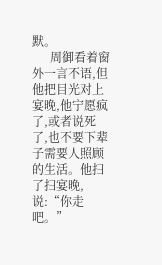默。
      周御看着窗外一言不语,但他把目光对上宴晚,他宁愿疯了,或者说死了,也不要下辈子需要人照顾的生活。他扫了扫宴晚,说:“你走吧。”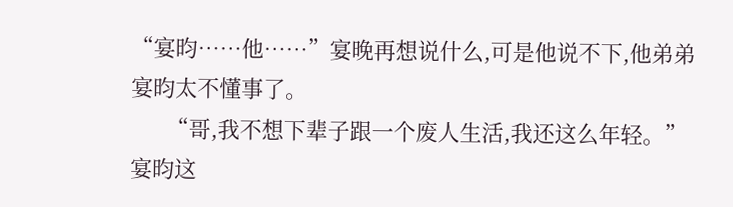“宴昀……他……”宴晚再想说什么,可是他说不下,他弟弟宴昀太不懂事了。
      “哥,我不想下辈子跟一个废人生活,我还这么年轻。”宴昀这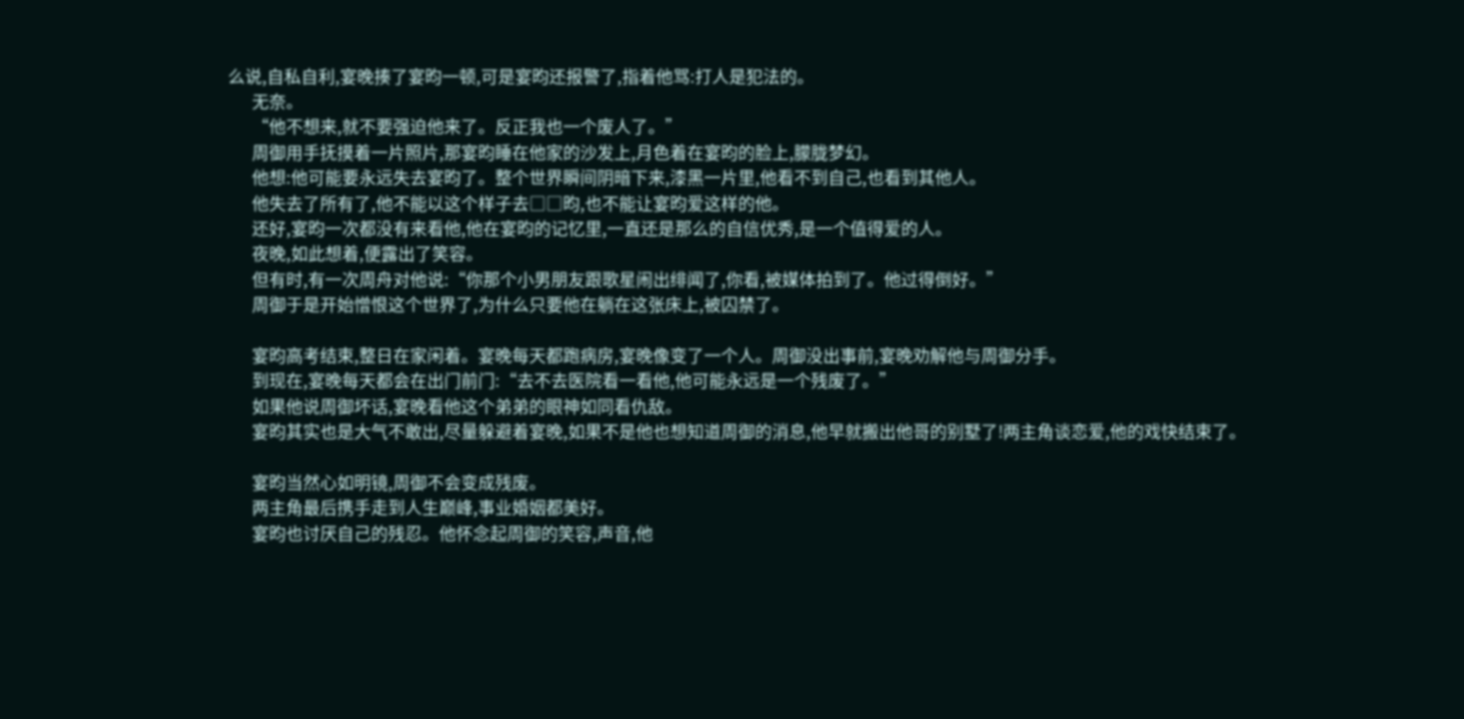么说,自私自利,宴晚揍了宴昀一顿,可是宴昀还报警了,指着他骂:打人是犯法的。
      无奈。
      “他不想来,就不要强迫他来了。反正我也一个废人了。”
      周御用手抚摸着一片照片,那宴昀睡在他家的沙发上,月色着在宴昀的脸上,朦胧梦幻。
      他想:他可能要永远失去宴昀了。整个世界瞬间阴暗下来,漆黑一片里,他看不到自己,也看到其他人。
      他失去了所有了,他不能以这个样子去□□昀,也不能让宴昀爱这样的他。
      还好,宴昀一次都没有来看他,他在宴昀的记忆里,一直还是那么的自信优秀,是一个值得爱的人。
      夜晚,如此想着,便露出了笑容。
      但有时,有一次周舟对他说:“你那个小男朋友跟歌星闹出绯闻了,你看,被媒体拍到了。他过得倒好。”
      周御于是开始憎恨这个世界了,为什么只要他在躺在这张床上,被囚禁了。

      宴昀高考结束,整日在家闲着。宴晚每天都跑病房,宴晚像变了一个人。周御没出事前,宴晚劝解他与周御分手。
      到现在,宴晚每天都会在出门前门:“去不去医院看一看他,他可能永远是一个残废了。”
      如果他说周御坏话,宴晚看他这个弟弟的眼神如同看仇敌。
      宴昀其实也是大气不敢出,尽量躲避着宴晚,如果不是他也想知道周御的消息,他早就搬出他哥的别墅了!两主角谈恋爱,他的戏快结束了。

      宴昀当然心如明镜,周御不会变成残废。
      两主角最后携手走到人生巅峰,事业婚姻都美好。
      宴昀也讨厌自己的残忍。他怀念起周御的笑容,声音,他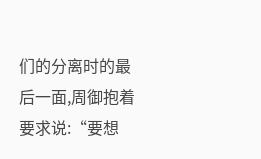们的分离时的最后一面,周御抱着要求说:“要想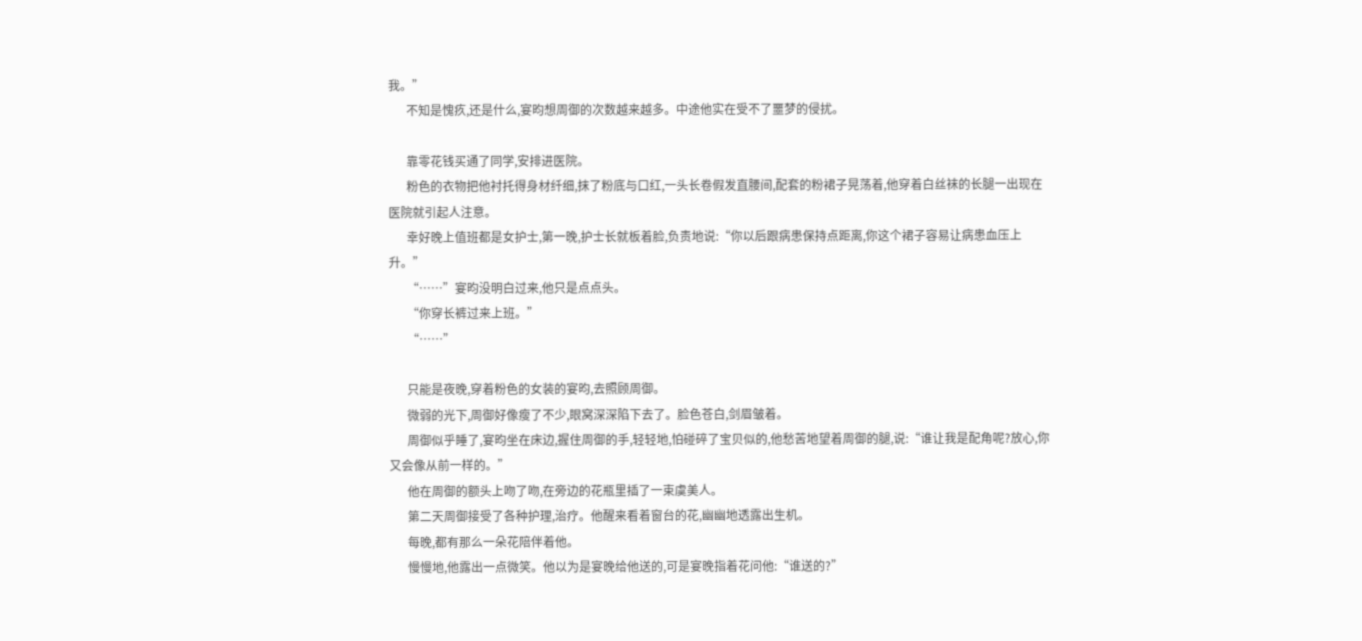我。”
      不知是愧疚,还是什么,宴昀想周御的次数越来越多。中途他实在受不了噩梦的侵扰。

      靠零花钱买通了同学,安排进医院。
      粉色的衣物把他衬托得身材纤细,抹了粉底与口红,一头长卷假发直腰间,配套的粉裙子晃荡着,他穿着白丝袜的长腿一出现在医院就引起人注意。
      幸好晚上值班都是女护士,第一晚,护士长就板着脸,负责地说:“你以后跟病患保持点距离,你这个裙子容易让病患血压上升。”
      “……”宴昀没明白过来,他只是点点头。
      “你穿长裤过来上班。”
      “……”

      只能是夜晚,穿着粉色的女装的宴昀,去照顾周御。
      微弱的光下,周御好像瘦了不少,眼窝深深陷下去了。脸色苍白,剑眉皱着。
      周御似乎睡了,宴昀坐在床边,握住周御的手,轻轻地,怕碰碎了宝贝似的,他愁苦地望着周御的腿,说:“谁让我是配角呢?放心,你又会像从前一样的。”
      他在周御的额头上吻了吻,在旁边的花瓶里插了一束虞美人。
      第二天周御接受了各种护理,治疗。他醒来看着窗台的花,幽幽地透露出生机。
      每晚,都有那么一朵花陪伴着他。
      慢慢地,他露出一点微笑。他以为是宴晚给他送的,可是宴晚指着花问他:“谁送的?”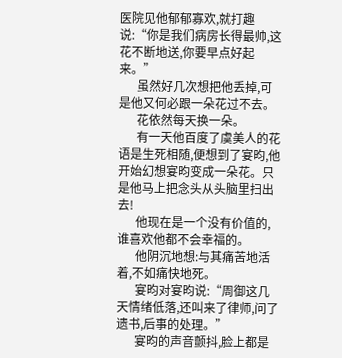医院见他郁郁寡欢,就打趣说:“你是我们病房长得最帅,这花不断地送,你要早点好起来。”
      虽然好几次想把他丢掉,可是他又何必跟一朵花过不去。
      花依然每天换一朵。
      有一天他百度了虞美人的花语是生死相随,便想到了宴昀,他开始幻想宴昀变成一朵花。只是他马上把念头从头脑里扫出去!
      他现在是一个没有价值的,谁喜欢他都不会幸福的。
      他阴沉地想:与其痛苦地活着,不如痛快地死。
      宴昀对宴昀说:“周御这几天情绪低落,还叫来了律师,问了遗书,后事的处理。”
      宴昀的声音颤抖,脸上都是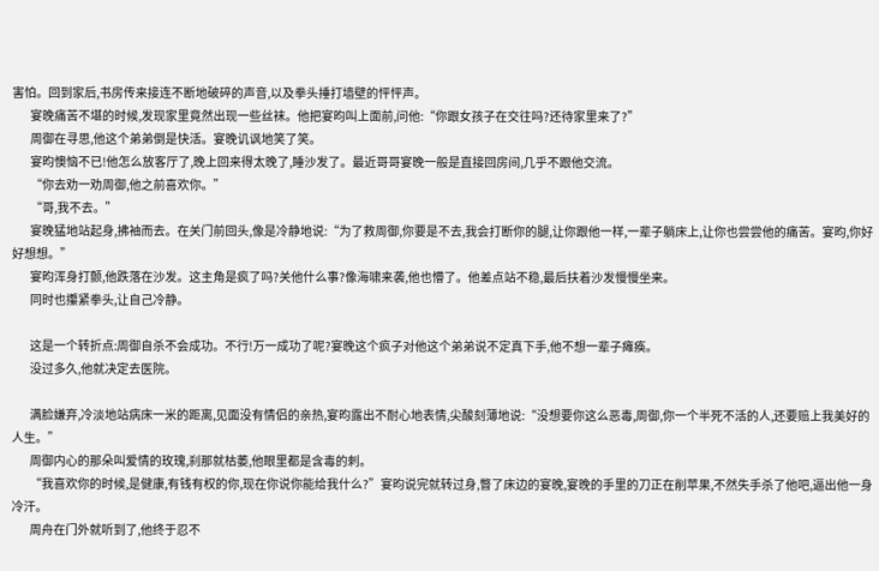害怕。回到家后,书房传来接连不断地破碎的声音,以及拳头捶打墙壁的怦怦声。
      宴晚痛苦不堪的时候,发现家里竟然出现一些丝袜。他把宴昀叫上面前,问他:“你跟女孩子在交往吗?还待家里来了?”
      周御在寻思,他这个弟弟倒是快活。宴晚讥讽地笑了笑。
      宴昀懊恼不已!他怎么放客厅了,晚上回来得太晚了,睡沙发了。最近哥哥宴晚一般是直接回房间,几乎不跟他交流。
      “你去劝一劝周御,他之前喜欢你。”
      “哥,我不去。”
      宴晚猛地站起身,拂袖而去。在关门前回头,像是冷静地说:“为了救周御,你要是不去,我会打断你的腿,让你跟他一样,一辈子躺床上,让你也尝尝他的痛苦。宴昀,你好好想想。”
      宴昀浑身打颤,他跌落在沙发。这主角是疯了吗?关他什么事?像海啸来袭,他也懵了。他差点站不稳,最后扶着沙发慢慢坐来。
      同时也攥紧拳头,让自己冷静。

      这是一个转折点:周御自杀不会成功。不行!万一成功了呢?宴晚这个疯子对他这个弟弟说不定真下手,他不想一辈子瘫痪。
      没过多久,他就决定去医院。

      满脸嫌弃,冷淡地站病床一米的距离,见面没有情侣的亲热,宴昀露出不耐心地表情,尖酸刻薄地说:“没想要你这么恶毒,周御,你一个半死不活的人,还要赔上我美好的人生。”
      周御内心的那朵叫爱情的玫瑰,刹那就枯萎,他眼里都是含毒的刺。
      “我喜欢你的时候,是健康,有钱有权的你,现在你说你能给我什么?”宴昀说完就转过身,瞥了床边的宴晚,宴晚的手里的刀正在削苹果,不然失手杀了他吧,逼出他一身冷汗。
      周舟在门外就听到了,他终于忍不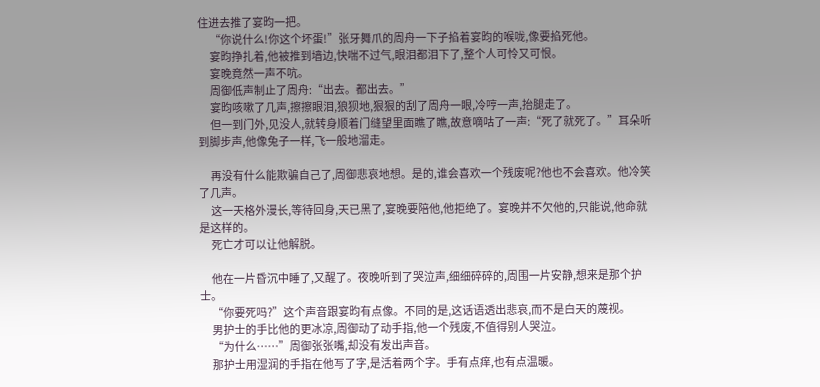住进去推了宴昀一把。
      “你说什么!你这个坏蛋!”张牙舞爪的周舟一下子掐着宴昀的喉咙,像要掐死他。
      宴昀挣扎着,他被推到墙边,快喘不过气,眼泪都泪下了,整个人可怜又可恨。
      宴晚竟然一声不吭。
      周御低声制止了周舟:“出去。都出去。”
      宴昀咳嗽了几声,擦擦眼泪,狼狈地,狠狠的刮了周舟一眼,冷哼一声,抬腿走了。
      但一到门外,见没人,就转身顺着门缝望里面瞧了瞧,故意嘀咕了一声:“死了就死了。”耳朵听到脚步声,他像兔子一样,飞一般地溜走。

      再没有什么能欺骗自己了,周御悲哀地想。是的,谁会喜欢一个残废呢?他也不会喜欢。他冷笑了几声。
      这一天格外漫长,等待回身,天已黑了,宴晚要陪他,他拒绝了。宴晚并不欠他的,只能说,他命就是这样的。
      死亡才可以让他解脱。

      他在一片昏沉中睡了,又醒了。夜晚听到了哭泣声,细细碎碎的,周围一片安静,想来是那个护士。
      “你要死吗?”这个声音跟宴昀有点像。不同的是,这话语透出悲哀,而不是白天的蔑视。
      男护士的手比他的更冰凉,周御动了动手指,他一个残废,不值得别人哭泣。
      “为什么……”周御张张嘴,却没有发出声音。
      那护士用湿润的手指在他写了字,是活着两个字。手有点痒,也有点温暖。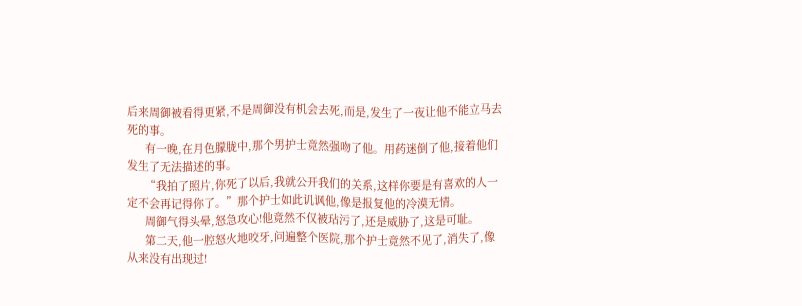后来周御被看得更紧,不是周御没有机会去死,而是,发生了一夜让他不能立马去死的事。
      有一晚,在月色朦胧中,那个男护士竟然强吻了他。用药迷倒了他,接着他们发生了无法描述的事。
      “我拍了照片,你死了以后,我就公开我们的关系,这样你要是有喜欢的人一定不会再记得你了。”那个护士如此讥讽他,像是报复他的冷漠无情。
      周御气得头晕,怒急攻心!他竟然不仅被玷污了,还是威胁了,这是可耻。
      第二天,他一腔怒火地咬牙,问遍整个医院,那个护士竟然不见了,消失了,像从来没有出现过!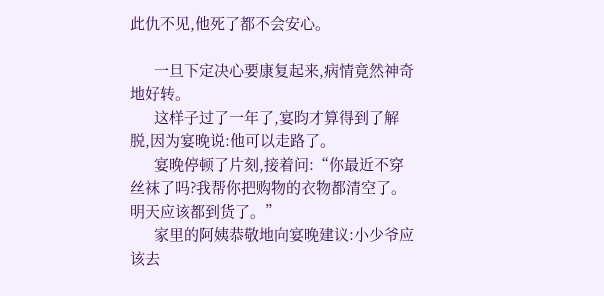此仇不见,他死了都不会安心。

      一旦下定决心要康复起来,病情竟然神奇地好转。
      这样子过了一年了,宴昀才算得到了解脱,因为宴晚说:他可以走路了。
      宴晚停顿了片刻,接着问:“你最近不穿丝袜了吗?我帮你把购物的衣物都清空了。明天应该都到货了。”
      家里的阿姨恭敬地向宴晚建议:小少爷应该去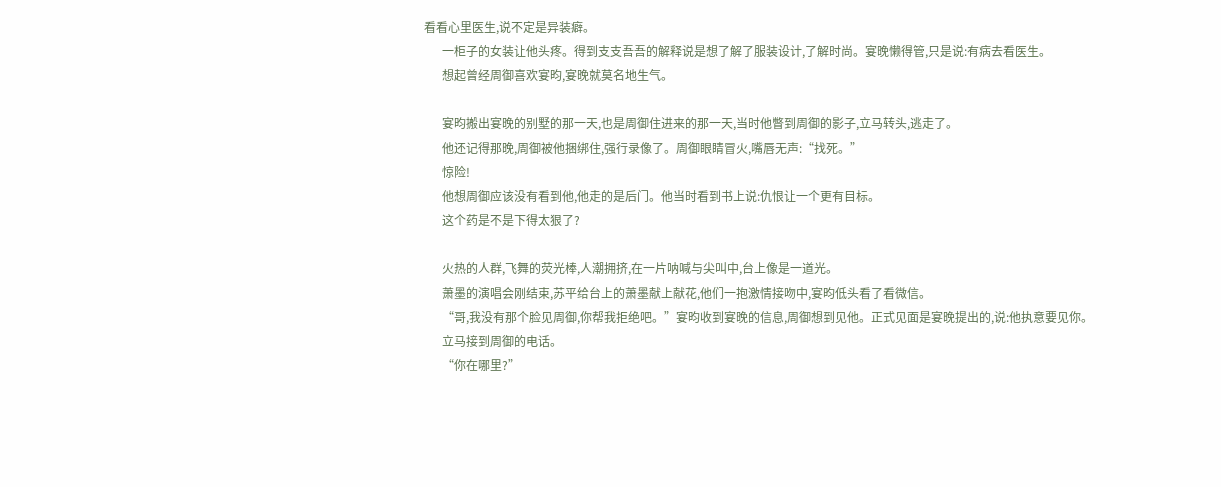看看心里医生,说不定是异装癖。
      一柜子的女装让他头疼。得到支支吾吾的解释说是想了解了服装设计,了解时尚。宴晚懒得管,只是说:有病去看医生。
      想起曾经周御喜欢宴昀,宴晚就莫名地生气。

      宴昀搬出宴晚的别墅的那一天,也是周御住进来的那一天,当时他瞥到周御的影子,立马转头,逃走了。
      他还记得那晚,周御被他捆绑住,强行录像了。周御眼睛冒火,嘴唇无声:“找死。”
      惊险!
      他想周御应该没有看到他,他走的是后门。他当时看到书上说:仇恨让一个更有目标。
      这个药是不是下得太狠了?

      火热的人群,飞舞的荧光棒,人潮拥挤,在一片呐喊与尖叫中,台上像是一道光。
      萧墨的演唱会刚结束,苏平给台上的萧墨献上献花,他们一抱激情接吻中,宴昀低头看了看微信。
      “哥,我没有那个脸见周御,你帮我拒绝吧。”宴昀收到宴晚的信息,周御想到见他。正式见面是宴晚提出的,说:他执意要见你。
      立马接到周御的电话。
      “你在哪里?”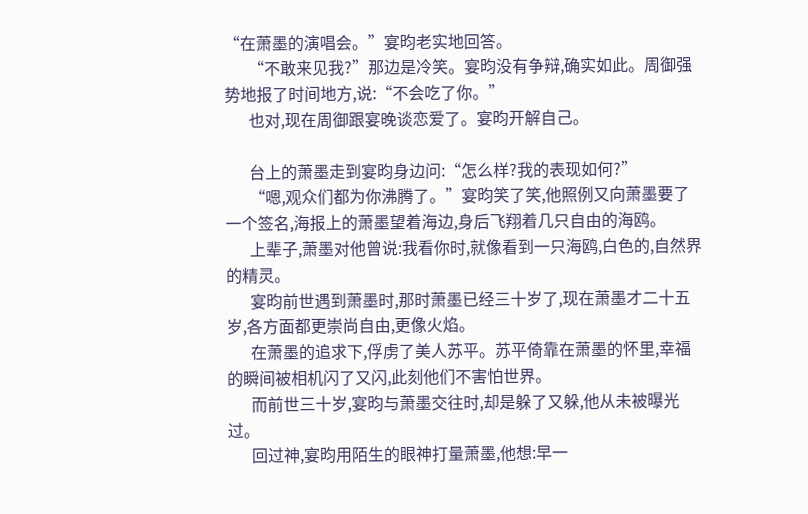“在萧墨的演唱会。”宴昀老实地回答。
      “不敢来见我?”那边是冷笑。宴昀没有争辩,确实如此。周御强势地报了时间地方,说:“不会吃了你。”
      也对,现在周御跟宴晚谈恋爱了。宴昀开解自己。

      台上的萧墨走到宴昀身边问:“怎么样?我的表现如何?”
      “嗯,观众们都为你沸腾了。”宴昀笑了笑,他照例又向萧墨要了一个签名,海报上的萧墨望着海边,身后飞翔着几只自由的海鸥。
      上辈子,萧墨对他曾说:我看你时,就像看到一只海鸥,白色的,自然界的精灵。
      宴昀前世遇到萧墨时,那时萧墨已经三十岁了,现在萧墨才二十五岁,各方面都更崇尚自由,更像火焰。
      在萧墨的追求下,俘虏了美人苏平。苏平倚靠在萧墨的怀里,幸福的瞬间被相机闪了又闪,此刻他们不害怕世界。
      而前世三十岁,宴昀与萧墨交往时,却是躲了又躲,他从未被曝光过。
      回过神,宴昀用陌生的眼神打量萧墨,他想:早一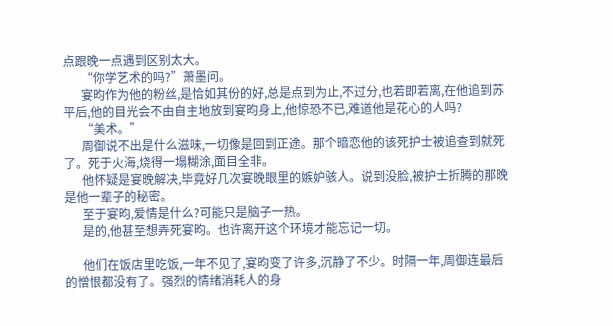点跟晚一点遇到区别太大。
      “你学艺术的吗?”萧墨问。
      宴昀作为他的粉丝,是恰如其份的好,总是点到为止,不过分,也若即若离,在他追到苏平后,他的目光会不由自主地放到宴昀身上,他惊恐不已,难道他是花心的人吗?
      “美术。”
      周御说不出是什么滋味,一切像是回到正途。那个暗恋他的该死护士被追查到就死了。死于火海,烧得一塌糊涂,面目全非。
      他怀疑是宴晚解决,毕竟好几次宴晚眼里的嫉妒骇人。说到没脸,被护士折腾的那晚是他一辈子的秘密。
      至于宴昀,爱情是什么?可能只是脑子一热。
      是的,他甚至想弄死宴昀。也许离开这个环境才能忘记一切。

      他们在饭店里吃饭,一年不见了,宴昀变了许多,沉静了不少。时隔一年,周御连最后的憎恨都没有了。强烈的情绪消耗人的身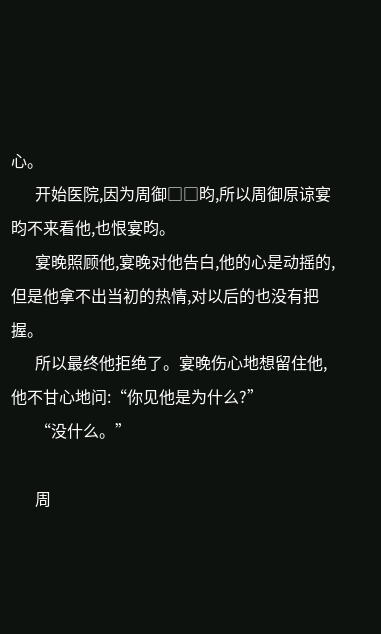心。
      开始医院,因为周御□□昀,所以周御原谅宴昀不来看他,也恨宴昀。
      宴晚照顾他,宴晚对他告白,他的心是动摇的,但是他拿不出当初的热情,对以后的也没有把握。
      所以最终他拒绝了。宴晚伤心地想留住他,他不甘心地问:“你见他是为什么?”
      “没什么。”

      周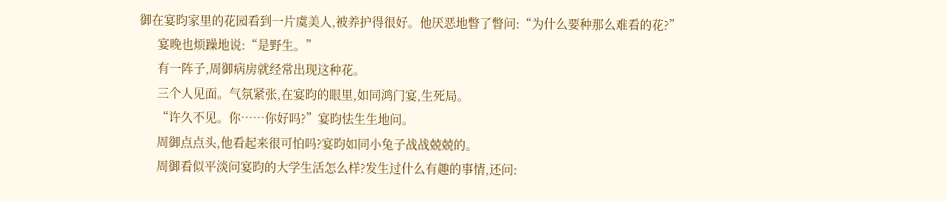御在宴昀家里的花园看到一片虞美人,被养护得很好。他厌恶地瞥了瞥问:“为什么要种那么难看的花?”
      宴晚也烦躁地说:“是野生。”
      有一阵子,周御病房就经常出现这种花。
      三个人见面。气氛紧张,在宴昀的眼里,如同鸿门宴,生死局。
      “许久不见。你……你好吗?”宴昀怯生生地问。
      周御点点头,他看起来很可怕吗?宴昀如同小兔子战战兢兢的。
      周御看似平淡问宴昀的大学生活怎么样?发生过什么有趣的事情,还问: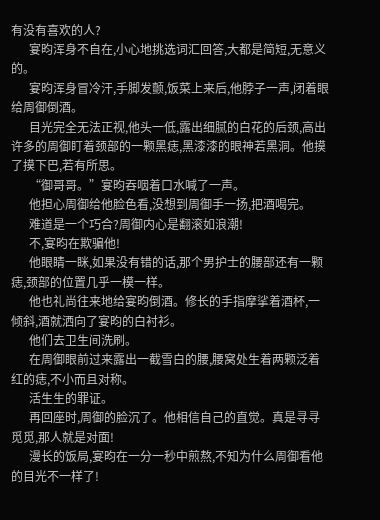有没有喜欢的人?
      宴昀浑身不自在,小心地挑选词汇回答,大都是简短,无意义的。
      宴昀浑身冒冷汗,手脚发颤,饭菜上来后,他脖子一声,闭着眼给周御倒酒。
      目光完全无法正视,他头一低,露出细腻的白花的后颈,高出许多的周御盯着颈部的一颗黑痣,黑漆漆的眼神若黑洞。他摸了摸下巴,若有所思。
      “御哥哥。”宴昀吞咽着口水喊了一声。
      他担心周御给他脸色看,没想到周御手一扬,把酒喝完。
      难道是一个巧合?周御内心是翻滚如浪潮!
      不,宴昀在欺骗他!
      他眼睛一眯,如果没有错的话,那个男护士的腰部还有一颗痣,颈部的位置几乎一模一样。
      他也礼尚往来地给宴昀倒酒。修长的手指摩挲着酒杯,一倾斜,酒就洒向了宴昀的白衬衫。
      他们去卫生间洗刷。
      在周御眼前过来露出一截雪白的腰,腰窝处生着两颗泛着红的痣,不小而且对称。
      活生生的罪证。
      再回座时,周御的脸沉了。他相信自己的直觉。真是寻寻觅觅,那人就是对面!
      漫长的饭局,宴昀在一分一秒中煎熬,不知为什么周御看他的目光不一样了!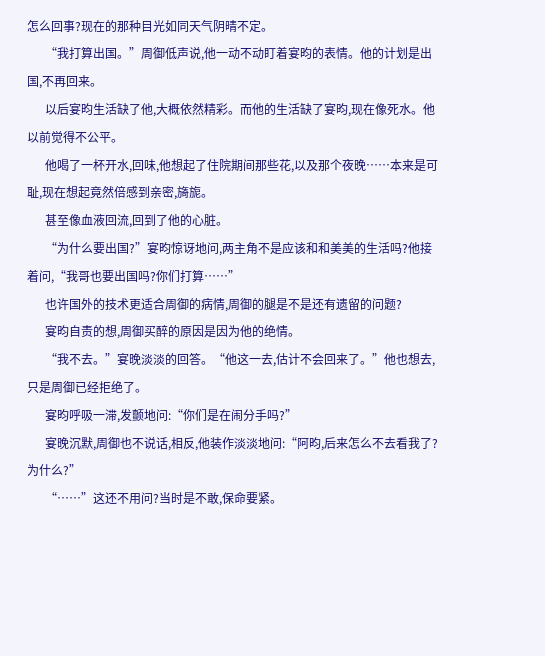怎么回事?现在的那种目光如同天气阴晴不定。
      “我打算出国。”周御低声说,他一动不动盯着宴昀的表情。他的计划是出国,不再回来。
      以后宴昀生活缺了他,大概依然精彩。而他的生活缺了宴昀,现在像死水。他以前觉得不公平。
      他喝了一杯开水,回味,他想起了住院期间那些花,以及那个夜晚……本来是可耻,现在想起竟然倍感到亲密,旖旎。
      甚至像血液回流,回到了他的心脏。
      “为什么要出国?”宴昀惊讶地问,两主角不是应该和和美美的生活吗?他接着问,“我哥也要出国吗?你们打算……”
      也许国外的技术更适合周御的病情,周御的腿是不是还有遗留的问题?
      宴昀自责的想,周御买醉的原因是因为他的绝情。
      “我不去。”宴晚淡淡的回答。“他这一去,估计不会回来了。”他也想去,只是周御已经拒绝了。
      宴昀呼吸一滞,发颤地问:“你们是在闹分手吗?”
      宴晚沉默,周御也不说话,相反,他装作淡淡地问:“阿昀,后来怎么不去看我了?为什么?”
      “……”这还不用问?当时是不敢,保命要紧。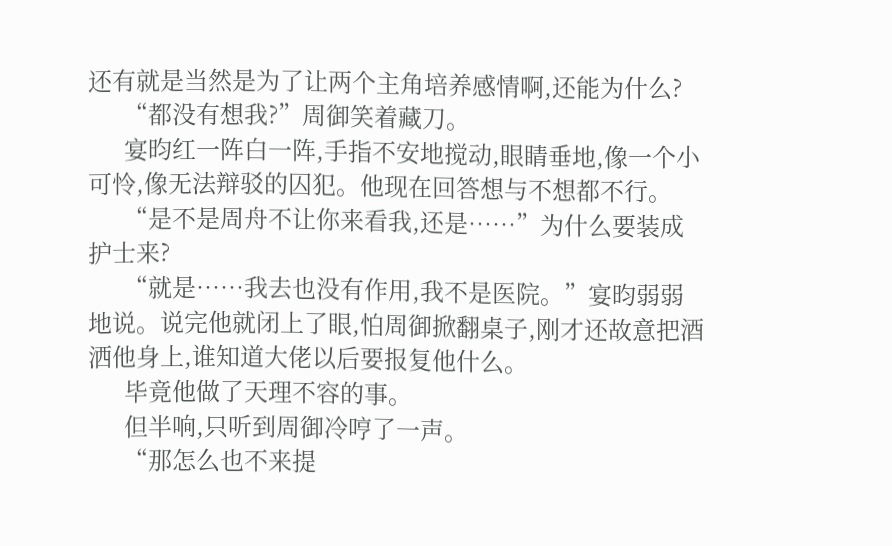还有就是当然是为了让两个主角培养感情啊,还能为什么?
      “都没有想我?”周御笑着藏刀。
      宴昀红一阵白一阵,手指不安地搅动,眼睛垂地,像一个小可怜,像无法辩驳的囚犯。他现在回答想与不想都不行。
      “是不是周舟不让你来看我,还是……”为什么要装成护士来?
      “就是……我去也没有作用,我不是医院。”宴昀弱弱地说。说完他就闭上了眼,怕周御掀翻桌子,刚才还故意把酒洒他身上,谁知道大佬以后要报复他什么。
      毕竟他做了天理不容的事。
      但半响,只听到周御冷哼了一声。
      “那怎么也不来提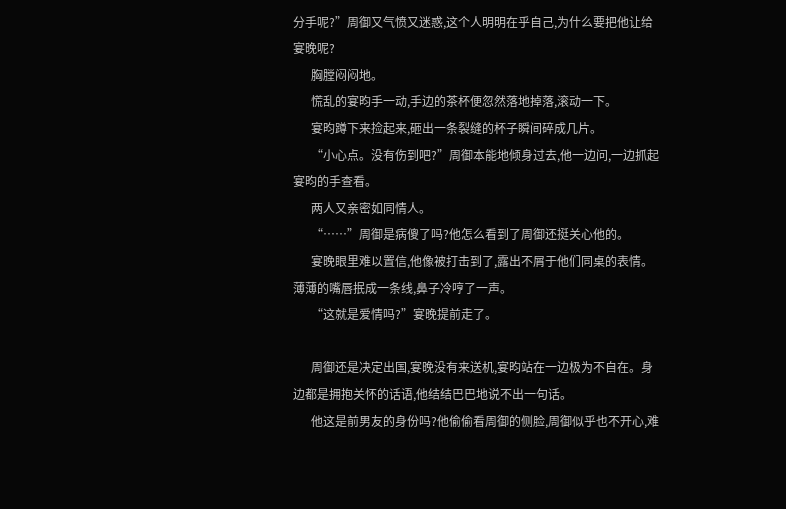分手呢?”周御又气愤又迷惑,这个人明明在乎自己,为什么要把他让给宴晚呢?
      胸膛闷闷地。
      慌乱的宴昀手一动,手边的茶杯便忽然落地掉落,滚动一下。
      宴昀蹲下来捡起来,砸出一条裂缝的杯子瞬间碎成几片。
      “小心点。没有伤到吧?”周御本能地倾身过去,他一边问,一边抓起宴昀的手查看。
      两人又亲密如同情人。
      “……”周御是病傻了吗?他怎么看到了周御还挺关心他的。
      宴晚眼里难以置信,他像被打击到了,露出不屑于他们同桌的表情。薄薄的嘴唇抿成一条线,鼻子冷哼了一声。
      “这就是爱情吗?”宴晚提前走了。

      周御还是决定出国,宴晚没有来送机,宴昀站在一边极为不自在。身边都是拥抱关怀的话语,他结结巴巴地说不出一句话。
      他这是前男友的身份吗?他偷偷看周御的侧脸,周御似乎也不开心,难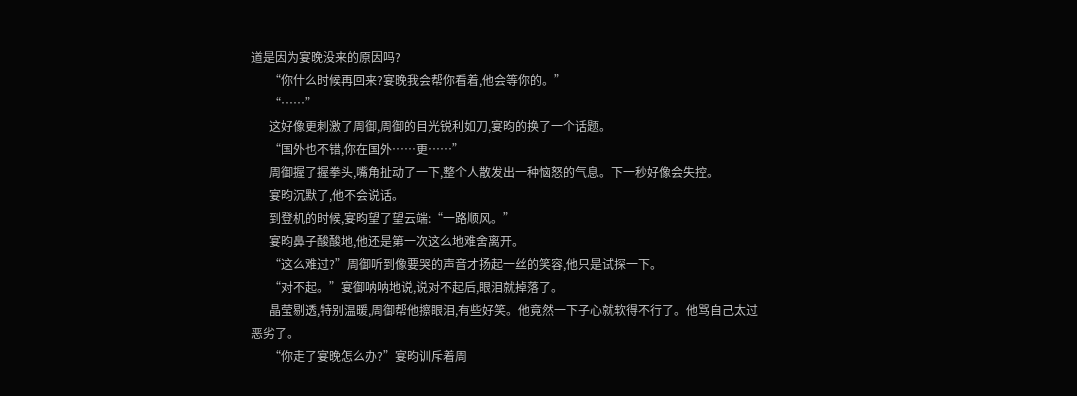道是因为宴晚没来的原因吗?
      “你什么时候再回来?宴晚我会帮你看着,他会等你的。”
      “……”
      这好像更刺激了周御,周御的目光锐利如刀,宴昀的换了一个话题。
      “国外也不错,你在国外……更……”
      周御握了握拳头,嘴角扯动了一下,整个人散发出一种恼怒的气息。下一秒好像会失控。
      宴昀沉默了,他不会说话。
      到登机的时候,宴昀望了望云端:“一路顺风。”
      宴昀鼻子酸酸地,他还是第一次这么地难舍离开。
      “这么难过?”周御听到像要哭的声音才扬起一丝的笑容,他只是试探一下。
      “对不起。”宴御呐呐地说,说对不起后,眼泪就掉落了。
      晶莹剔透,特别温暖,周御帮他擦眼泪,有些好笑。他竟然一下子心就软得不行了。他骂自己太过恶劣了。
      “你走了宴晚怎么办?”宴昀训斥着周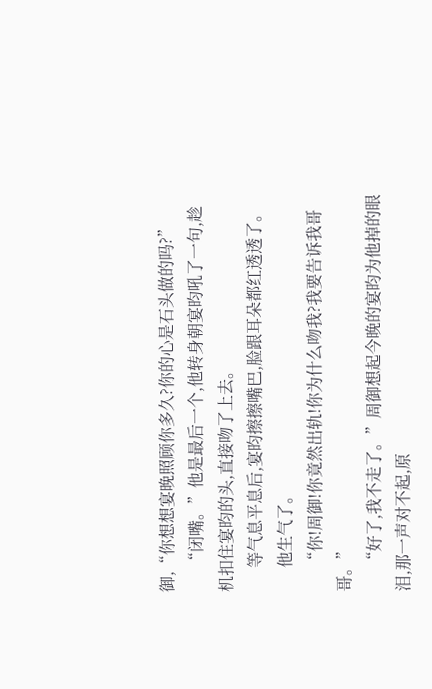御,“你想想宴晚照顾你多久?你的心是石头做的吗?”
      “闭嘴。”他是最后一个,他转身朝宴昀吼了一句,趁机扣住宴昀的头,直接吻了上去。
      等气息平息后,宴昀擦擦嘴巴,脸跟耳朵都红透透了。
      他生气了。
      “你!周御!你竟然出轨!你为什么吻我?我要告诉我哥哥。”
      “好了,我不走了。”周御想起今晚的宴昀为他掉的眼泪,那一声对不起,原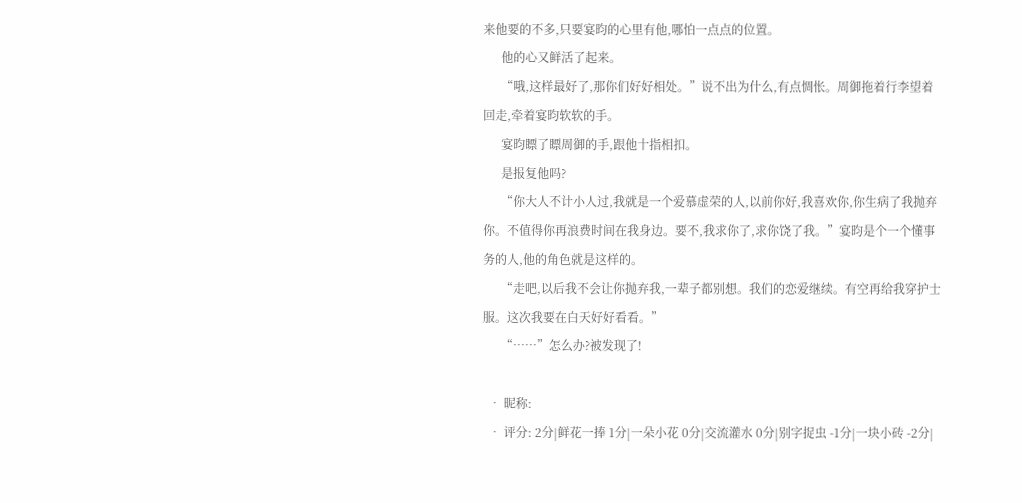来他要的不多,只要宴昀的心里有他,哪怕一点点的位置。
      他的心又鲜活了起来。
      “哦,这样最好了,那你们好好相处。”说不出为什么,有点惆怅。周御拖着行李望着回走,牵着宴昀软软的手。
      宴昀瞟了瞟周御的手,跟他十指相扣。
      是报复他吗?
      “你大人不计小人过,我就是一个爱慕虚荣的人,以前你好,我喜欢你,你生病了我抛弃你。不值得你再浪费时间在我身边。要不,我求你了,求你饶了我。”宴昀是个一个懂事务的人,他的角色就是这样的。
      “走吧,以后我不会让你抛弃我,一辈子都别想。我们的恋爱继续。有空再给我穿护士服。这次我要在白天好好看看。”
      “……”怎么办?被发现了!

  • 昵称:
  • 评分: 2分|鲜花一捧 1分|一朵小花 0分|交流灌水 0分|别字捉虫 -1分|一块小砖 -2分|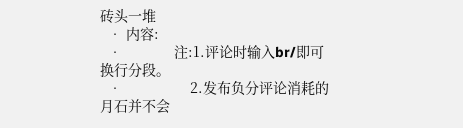砖头一堆
  • 内容:
  •             注:1.评论时输入br/即可换行分段。
  •                 2.发布负分评论消耗的月石并不会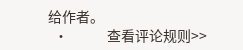给作者。
  •             查看评论规则>>